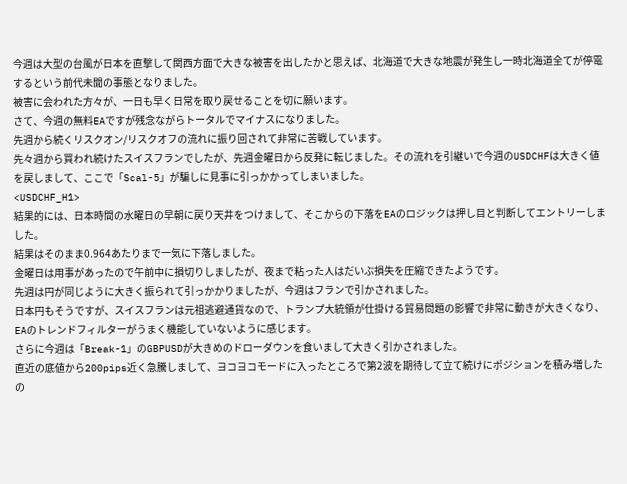今週は大型の台風が日本を直撃して関西方面で大きな被害を出したかと思えば、北海道で大きな地震が発生し一時北海道全てが停電するという前代未聞の事態となりました。
被害に会われた方々が、一日も早く日常を取り戻せることを切に願います。
さて、今週の無料EAですが残念ながらトータルでマイナスになりました。
先週から続くリスクオン/リスクオフの流れに振り回されて非常に苦戦しています。
先々週から買われ続けたスイスフランでしたが、先週金曜日から反発に転じました。その流れを引継いで今週のUSDCHFは大きく値を戻しまして、ここで「Scal-5」が騙しに見事に引っかかってしまいました。
<USDCHF_H1>
結果的には、日本時間の水曜日の早朝に戻り天井をつけまして、そこからの下落をEAのロジックは押し目と判断してエントリーしました。
結果はそのまま0.964あたりまで一気に下落しました。
金曜日は用事があったので午前中に損切りしましたが、夜まで粘った人はだいぶ損失を圧縮できたようです。
先週は円が同じように大きく振られて引っかかりましたが、今週はフランで引かされました。
日本円もそうですが、スイスフランは元祖逃避通貨なので、トランプ大統領が仕掛ける貿易問題の影響で非常に動きが大きくなり、EAのトレンドフィルターがうまく機能していないように感じます。
さらに今週は「Break-1」のGBPUSDが大きめのドローダウンを食いまして大きく引かされました。
直近の底値から200pips近く急騰しまして、ヨコヨコモードに入ったところで第2波を期待して立て続けにポジションを積み増したの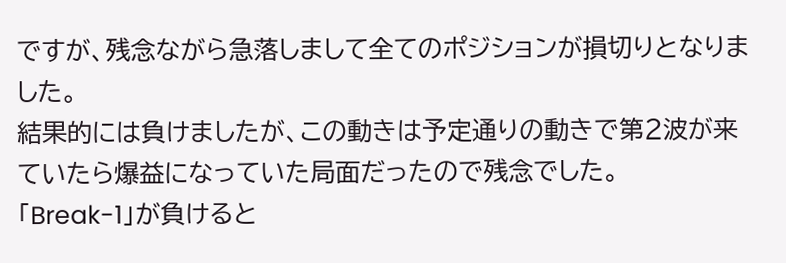ですが、残念ながら急落しまして全てのポジションが損切りとなりました。
結果的には負けましたが、この動きは予定通りの動きで第2波が来ていたら爆益になっていた局面だったので残念でした。
「Break-1」が負けると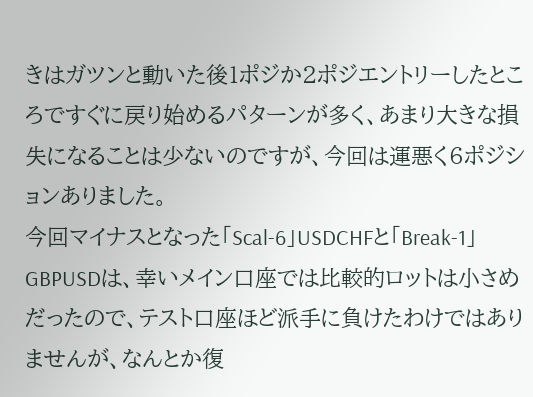きはガツンと動いた後1ポジか2ポジエントリーしたところですぐに戻り始めるパターンが多く、あまり大きな損失になることは少ないのですが、今回は運悪く6ポジションありました。
今回マイナスとなった「Scal-6」USDCHFと「Break-1」GBPUSDは、幸いメイン口座では比較的ロットは小さめだったので、テスト口座ほど派手に負けたわけではありませんが、なんとか復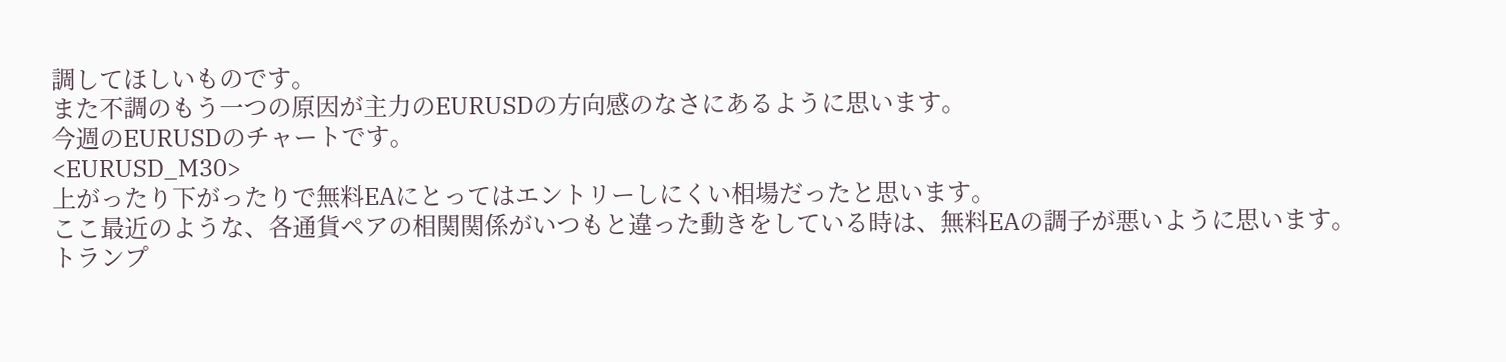調してほしいものです。
また不調のもう一つの原因が主力のEURUSDの方向感のなさにあるように思います。
今週のEURUSDのチャートです。
<EURUSD_M30>
上がったり下がったりで無料EAにとってはエントリーしにくい相場だったと思います。
ここ最近のような、各通貨ペアの相関関係がいつもと違った動きをしている時は、無料EAの調子が悪いように思います。
トランプ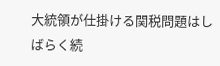大統領が仕掛ける関税問題はしばらく続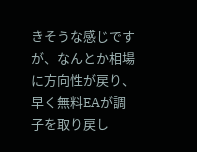きそうな感じですが、なんとか相場に方向性が戻り、早く無料EAが調子を取り戻し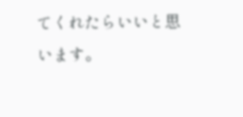てくれたらいいと思います。